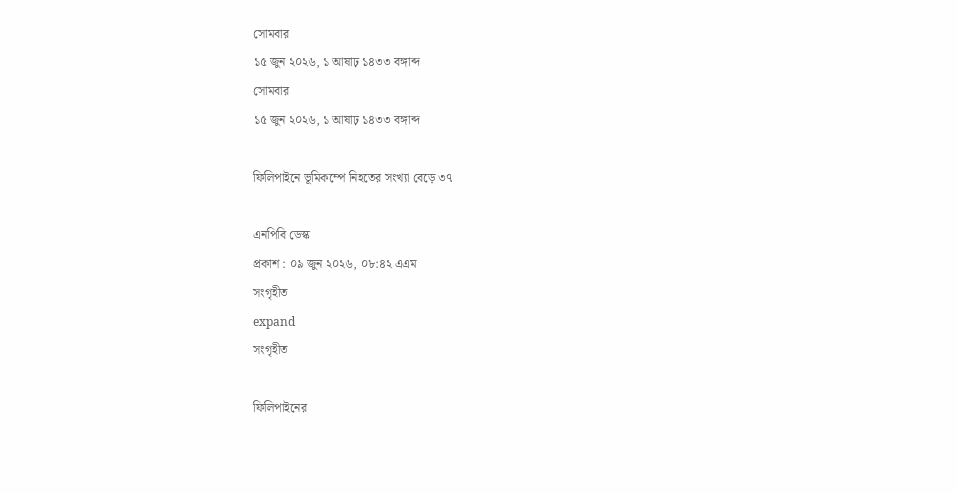সোমবার
১৫ জুন ২০২৬, ১ আষাঢ় ১৪৩৩ বঙ্গাব্দ
সোমবার
১৫ জুন ২০২৬, ১ আষাঢ় ১৪৩৩ বঙ্গাব্দ

ফিলিপাইনে ভূমিকম্পে নিহতের সংখ্যা বেড়ে ৩৭

এনপিবি ডেস্ক
প্রকাশ : ০৯ জুন ২০২৬, ০৮:৪২ এএম
সংগৃহীত
expand
সংগৃহীত

ফিলিপাইনের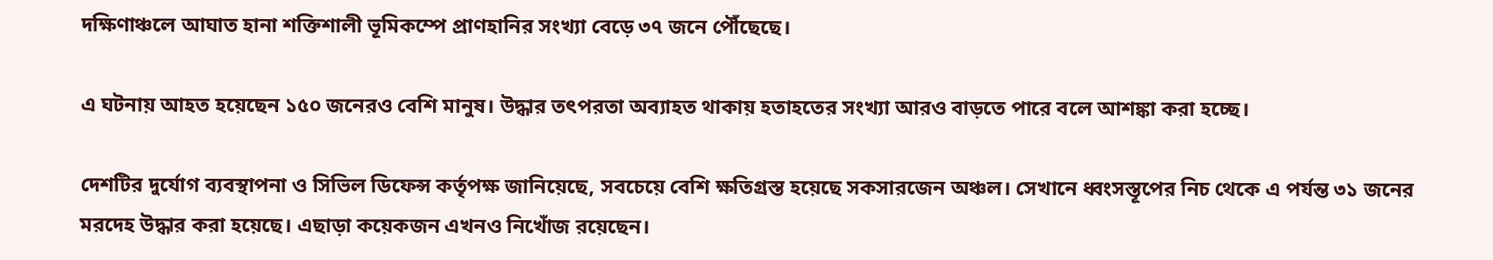দক্ষিণাঞ্চলে আঘাত হানা শক্তিশালী ভূমিকম্পে প্রাণহানির সংখ্যা বেড়ে ৩৭ জনে পৌঁছেছে।

এ ঘটনায় আহত হয়েছেন ১৫০ জনেরও বেশি মানুষ। উদ্ধার তৎপরতা অব্যাহত থাকায় হতাহতের সংখ্যা আরও বাড়তে পারে বলে আশঙ্কা করা হচ্ছে।

দেশটির দুর্যোগ ব্যবস্থাপনা ও সিভিল ডিফেন্স কর্তৃপক্ষ জানিয়েছে, সবচেয়ে বেশি ক্ষতিগ্রস্ত হয়েছে সকসারজেন অঞ্চল। সেখানে ধ্বংসস্তূপের নিচ থেকে এ পর্যন্ত ৩১ জনের মরদেহ উদ্ধার করা হয়েছে। এছাড়া কয়েকজন এখনও নিখোঁজ রয়েছেন।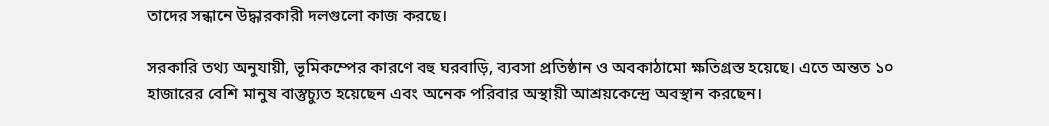তাদের সন্ধানে উদ্ধারকারী দলগুলো কাজ করছে।

সরকারি তথ্য অনুযায়ী, ভূমিকম্পের কারণে বহু ঘরবাড়ি, ব্যবসা প্রতিষ্ঠান ও অবকাঠামো ক্ষতিগ্রস্ত হয়েছে। এতে অন্তত ১০ হাজারের বেশি মানুষ বাস্তুচ্যুত হয়েছেন এবং অনেক পরিবার অস্থায়ী আশ্রয়কেন্দ্রে অবস্থান করছেন।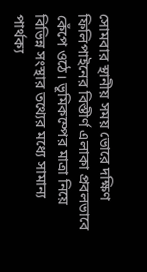সোমবার স্থানীয় সময় ভোরে দক্ষিণ ফিলিপাইনের বিস্তীর্ণ এলাকা প্রবলভাবে কেঁপে ওঠে। ভূমিকম্পের মাত্রা নিয়ে বিভিন্ন সংস্থার তথ্যের মধ্যে সামান্য পার্থক্য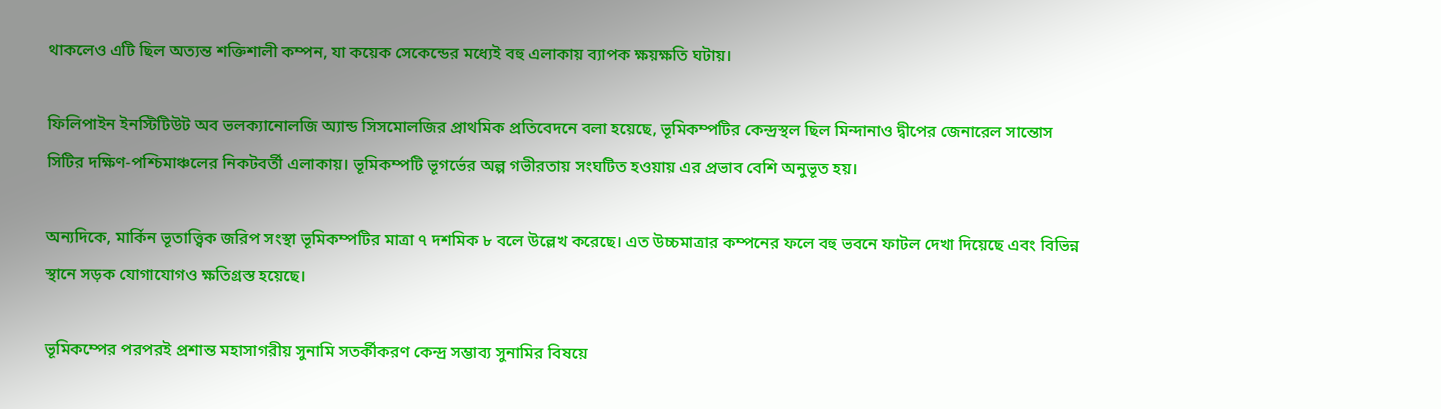থাকলেও এটি ছিল অত্যন্ত শক্তিশালী কম্পন, যা কয়েক সেকেন্ডের মধ্যেই বহু এলাকায় ব্যাপক ক্ষয়ক্ষতি ঘটায়।

ফিলিপাইন ইনস্টিটিউট অব ভলক্যানোলজি অ্যান্ড সিসমোলজির প্রাথমিক প্রতিবেদনে বলা হয়েছে, ভূমিকম্পটির কেন্দ্রস্থল ছিল মিন্দানাও দ্বীপের জেনারেল সান্তোস সিটির দক্ষিণ-পশ্চিমাঞ্চলের নিকটবর্তী এলাকায়। ভূমিকম্পটি ভূগর্ভের অল্প গভীরতায় সংঘটিত হওয়ায় এর প্রভাব বেশি অনুভূত হয়।

অন্যদিকে, মার্কিন ভূতাত্ত্বিক জরিপ সংস্থা ভূমিকম্পটির মাত্রা ৭ দশমিক ৮ বলে উল্লেখ করেছে। এত উচ্চমাত্রার কম্পনের ফলে বহু ভবনে ফাটল দেখা দিয়েছে এবং বিভিন্ন স্থানে সড়ক যোগাযোগও ক্ষতিগ্রস্ত হয়েছে।

ভূমিকম্পের পরপরই প্রশান্ত মহাসাগরীয় সুনামি সতর্কীকরণ কেন্দ্র সম্ভাব্য সুনামির বিষয়ে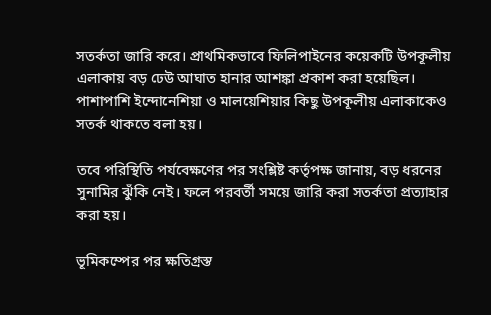সতর্কতা জারি করে। প্রাথমিকভাবে ফিলিপাইনের কয়েকটি উপকূলীয় এলাকায় বড় ঢেউ আঘাত হানার আশঙ্কা প্রকাশ করা হয়েছিল। পাশাপাশি ইন্দোনেশিয়া ও মালয়েশিয়ার কিছু উপকূলীয় এলাকাকেও সতর্ক থাকতে বলা হয়।

তবে পরিস্থিতি পর্যবেক্ষণের পর সংশ্লিষ্ট কর্তৃপক্ষ জানায়, বড় ধরনের সুনামির ঝুঁকি নেই। ফলে পরবর্তী সময়ে জারি করা সতর্কতা প্রত্যাহার করা হয়।

ভূমিকম্পের পর ক্ষতিগ্রস্ত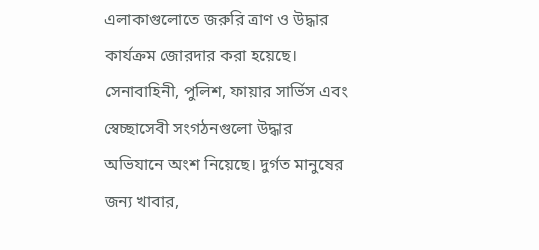এলাকাগুলোতে জরুরি ত্রাণ ও উদ্ধার কার্যক্রম জোরদার করা হয়েছে। সেনাবাহিনী, পুলিশ, ফায়ার সার্ভিস এবং স্বেচ্ছাসেবী সংগঠনগুলো উদ্ধার অভিযানে অংশ নিয়েছে। দুর্গত মানুষের জন্য খাবার,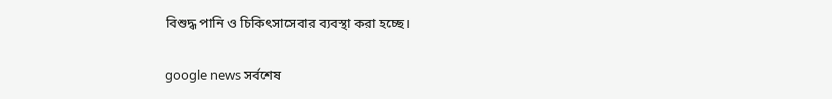বিশুদ্ধ পানি ও চিকিৎসাসেবার ব্যবস্থা করা হচ্ছে।

google news সর্বশেষ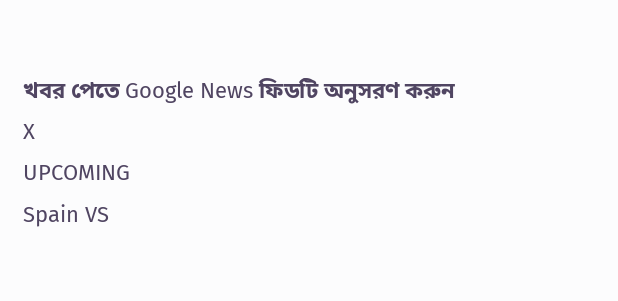খবর পেতে Google News ফিডটি অনুসরণ করুন
X
UPCOMING
Spain VS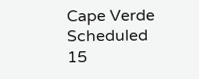Cape Verde
Scheduled
15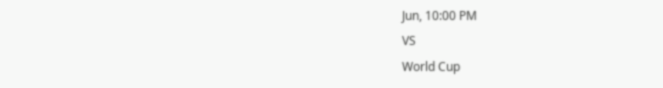Jun, 10:00 PM
VS
World Cup